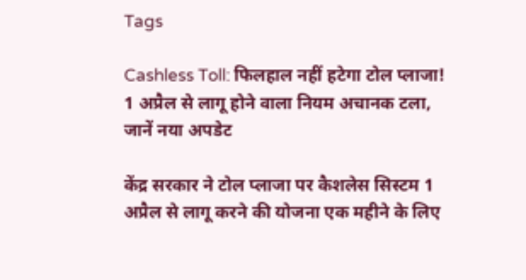Tags

Cashless Toll: फिलहाल नहीं हटेगा टोल प्लाजा! 1 अप्रैल से लागू होने वाला नियम अचानक टला, जानें नया अपडेट

केंद्र सरकार ने टोल प्लाजा पर कैशलेस सिस्टम 1 अप्रैल से लागू करने की योजना एक महीने के लिए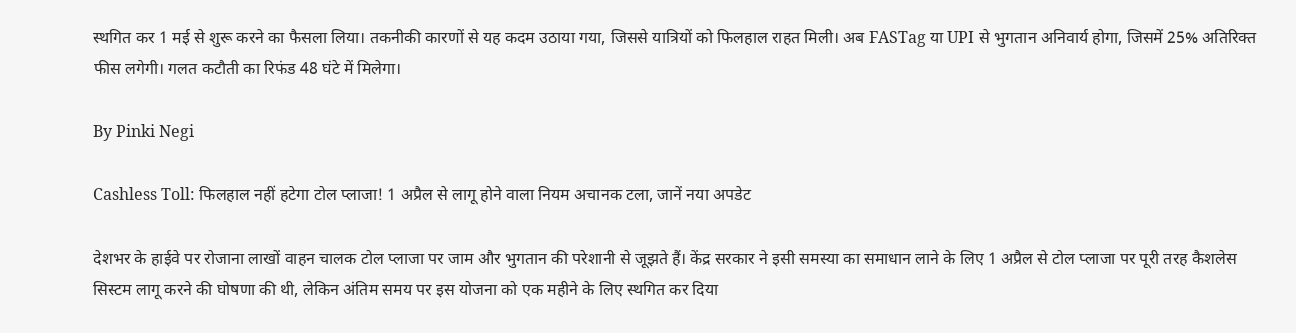स्थगित कर 1 मई से शुरू करने का फैसला लिया। तकनीकी कारणों से यह कदम उठाया गया, जिससे यात्रियों को फिलहाल राहत मिली। अब FASTag या UPI से भुगतान अनिवार्य होगा, जिसमें 25% अतिरिक्त फीस लगेगी। गलत कटौती का रिफंड 48 घंटे में मिलेगा।

By Pinki Negi

Cashless Toll: फिलहाल नहीं हटेगा टोल प्लाजा! 1 अप्रैल से लागू होने वाला नियम अचानक टला, जानें नया अपडेट

देशभर के हाईवे पर रोजाना लाखों वाहन चालक टोल प्लाजा पर जाम और भुगतान की परेशानी से जूझते हैं। केंद्र सरकार ने इसी समस्या का समाधान लाने के लिए 1 अप्रैल से टोल प्लाजा पर पूरी तरह कैशलेस सिस्टम लागू करने की घोषणा की थी, लेकिन अंतिम समय पर इस योजना को एक महीने के लिए स्थगित कर दिया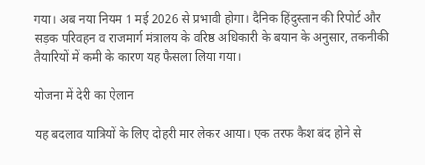गया। अब नया नियम 1 मई 2026 से प्रभावी होगा। दैनिक हिंदुस्तान की रिपोर्ट और सड़क परिवहन व राजमार्ग मंत्रालय के वरिष्ठ अधिकारी के बयान के अनुसार, तकनीकी तैयारियों में कमी के कारण यह फैसला लिया गया।

योजना में देरी का ऐलान

यह बदलाव यात्रियों के लिए दोहरी मार लेकर आया। एक तरफ कैश बंद होने से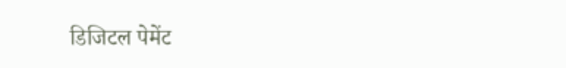डिजिटल पेमेंट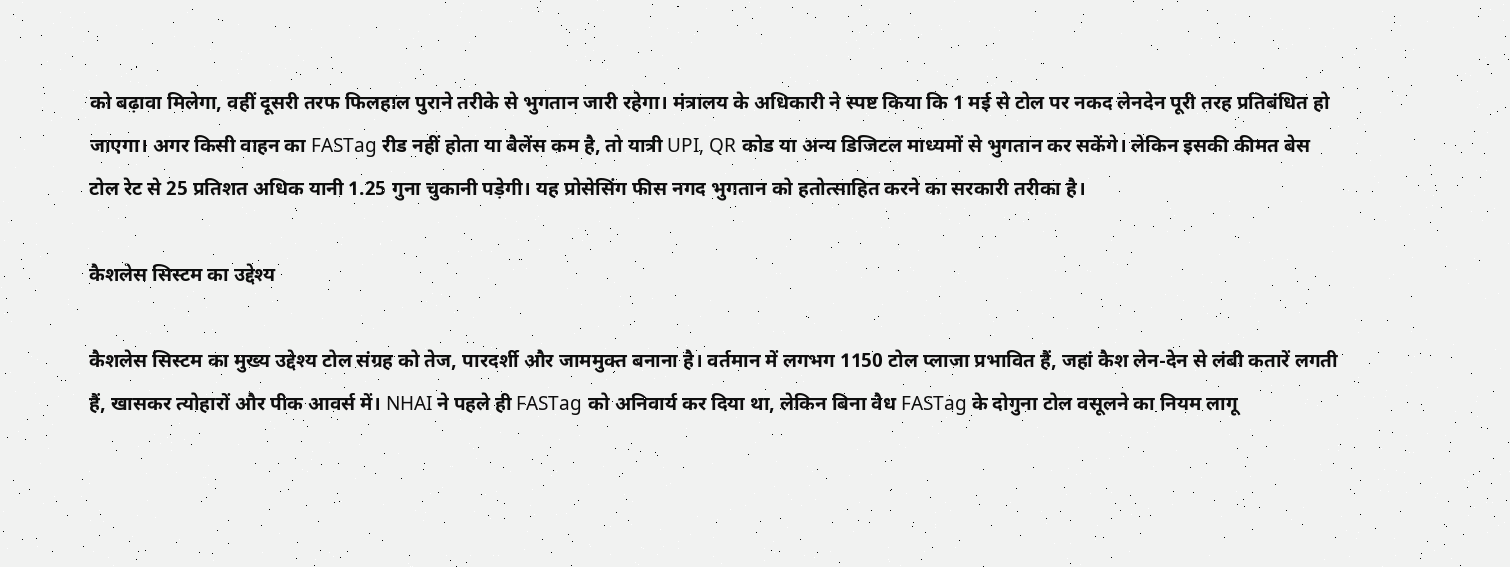को बढ़ावा मिलेगा, वहीं दूसरी तरफ फिलहाल पुराने तरीके से भुगतान जारी रहेगा। मंत्रालय के अधिकारी ने स्पष्ट किया कि 1 मई से टोल पर नकद लेनदेन पूरी तरह प्रतिबंधित हो जाएगा। अगर किसी वाहन का FASTag रीड नहीं होता या बैलेंस कम है, तो यात्री UPI, QR कोड या अन्य डिजिटल माध्यमों से भुगतान कर सकेंगे। लेकिन इसकी कीमत बेस टोल रेट से 25 प्रतिशत अधिक यानी 1.25 गुना चुकानी पड़ेगी। यह प्रोसेसिंग फीस नगद भुगतान को हतोत्साहित करने का सरकारी तरीका है।

कैशलेस सिस्टम का उद्देश्य

कैशलेस सिस्टम का मुख्य उद्देश्य टोल संग्रह को तेज, पारदर्शी और जाममुक्त बनाना है। वर्तमान में लगभग 1150 टोल प्लाजा प्रभावित हैं, जहां कैश लेन-देन से लंबी कतारें लगती हैं, खासकर त्योहारों और पीक आवर्स में। NHAI ने पहले ही FASTag को अनिवार्य कर दिया था, लेकिन बिना वैध FASTag के दोगुना टोल वसूलने का नियम लागू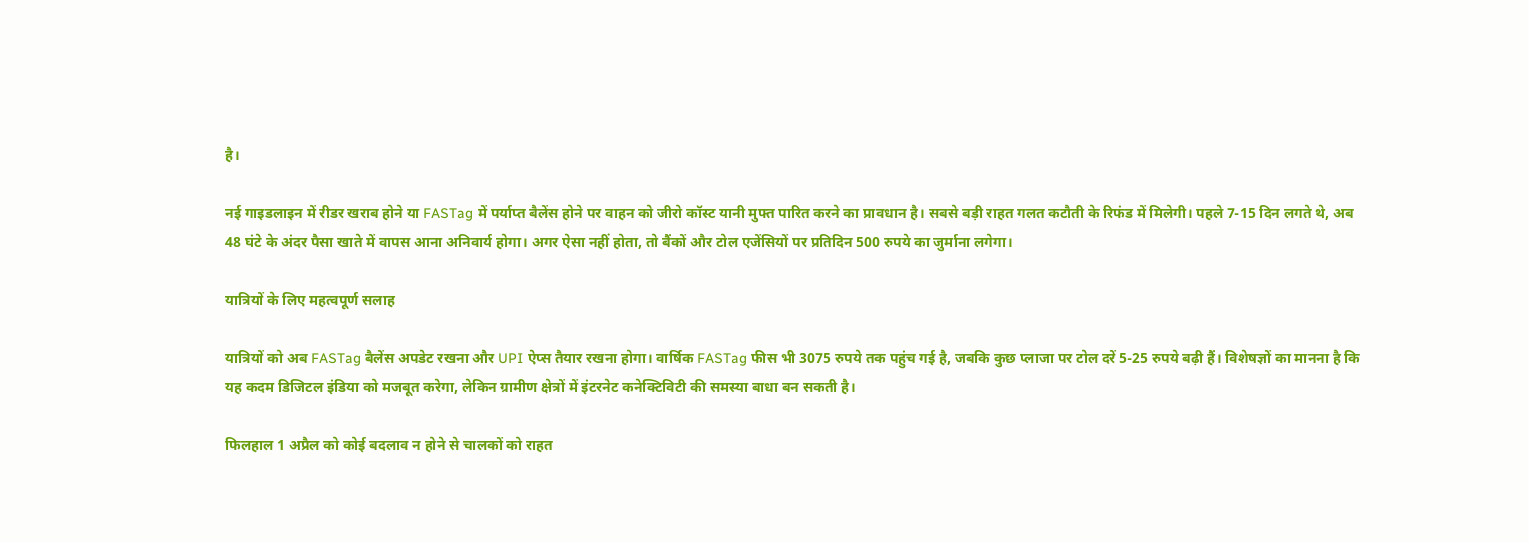है।

नई गाइडलाइन में रीडर खराब होने या FASTag में पर्याप्त बैलेंस होने पर वाहन को जीरो कॉस्ट यानी मुफ्त पारित करने का प्रावधान है। सबसे बड़ी राहत गलत कटौती के रिफंड में मिलेगी। पहले 7-15 दिन लगते थे, अब 48 घंटे के अंदर पैसा खाते में वापस आना अनिवार्य होगा। अगर ऐसा नहीं होता, तो बैंकों और टोल एजेंसियों पर प्रतिदिन 500 रुपये का जुर्माना लगेगा।

यात्रियों के लिए महत्वपूर्ण सलाह

यात्रियों को अब FASTag बैलेंस अपडेट रखना और UPI ऐप्स तैयार रखना होगा। वार्षिक FASTag फीस भी 3075 रुपये तक पहुंच गई है, जबकि कुछ प्लाजा पर टोल दरें 5-25 रुपये बढ़ी हैं। विशेषज्ञों का मानना है कि यह कदम डिजिटल इंडिया को मजबूत करेगा, लेकिन ग्रामीण क्षेत्रों में इंटरनेट कनेक्टिविटी की समस्या बाधा बन सकती है।

फिलहाल 1 अप्रैल को कोई बदलाव न होने से चालकों को राहत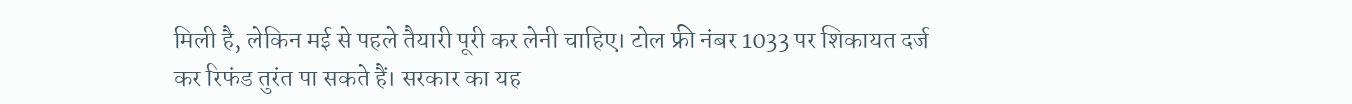मिली है, लेकिन मई से पहले तैयारी पूरी कर लेनी चाहिए। टोल फ्री नंबर 1033 पर शिकायत दर्ज कर रिफंड तुरंत पा सकते हैं। सरकार का यह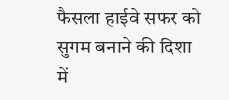फैसला हाईवे सफर को सुगम बनाने की दिशा में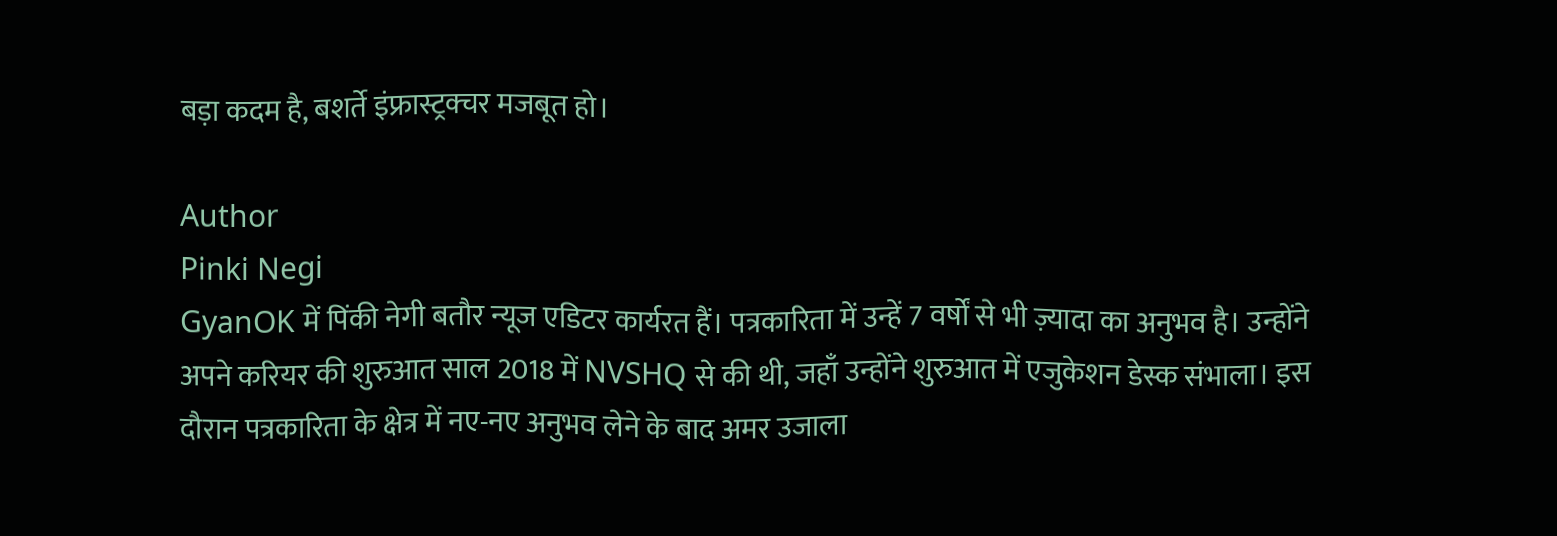बड़ा कदम है, बशर्ते इंफ्रास्ट्रक्चर मजबूत हो।

Author
Pinki Negi
GyanOK में पिंकी नेगी बतौर न्यूज एडिटर कार्यरत हैं। पत्रकारिता में उन्हें 7 वर्षों से भी ज़्यादा का अनुभव है। उन्होंने अपने करियर की शुरुआत साल 2018 में NVSHQ से की थी, जहाँ उन्होंने शुरुआत में एजुकेशन डेस्क संभाला। इस दौरान पत्रकारिता के क्षेत्र में नए-नए अनुभव लेने के बाद अमर उजाला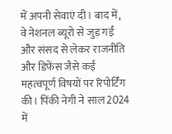में अपनी सेवाएं दी। बाद में, वे नेशनल ब्यूरो से जुड़ गईं और संसद से लेकर राजनीति और डिफेंस जैसे कई महत्वपूर्ण विषयों पर रिपोर्टिंग की। पिंकी नेगी ने साल 2024 में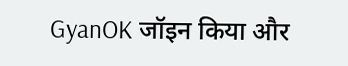GyanOK जॉइन किया और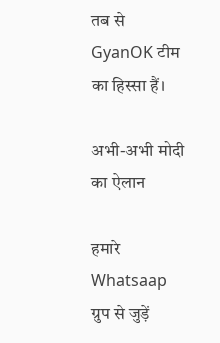तब से GyanOK टीम का हिस्सा हैं।

अभी-अभी मोदी का ऐलान

हमारे Whatsaap ग्रुप से जुड़ें